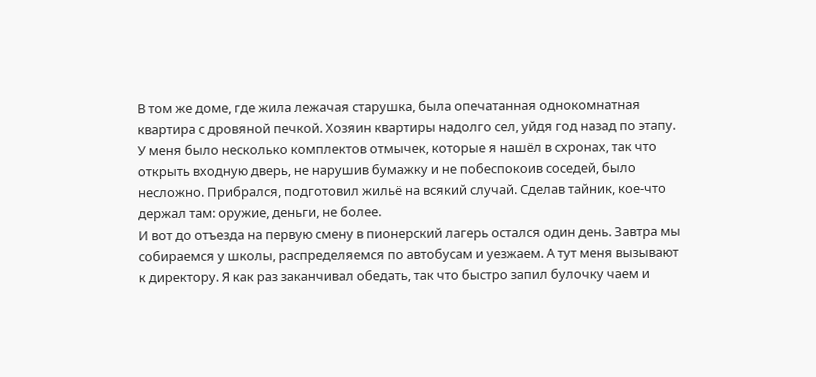В том же доме, где жила лежачая старушка, была опечатанная однокомнатная квартира с дровяной печкой. Хозяин квартиры надолго сел, уйдя год назад по этапу. У меня было несколько комплектов отмычек, которые я нашёл в схронах, так что открыть входную дверь, не нарушив бумажку и не побеспокоив соседей, было несложно. Прибрался, подготовил жильё на всякий случай. Сделав тайник, кое-что держал там: оружие, деньги, не более.
И вот до отъезда на первую смену в пионерский лагерь остался один день. Завтра мы собираемся у школы, распределяемся по автобусам и уезжаем. А тут меня вызывают к директору. Я как раз заканчивал обедать, так что быстро запил булочку чаем и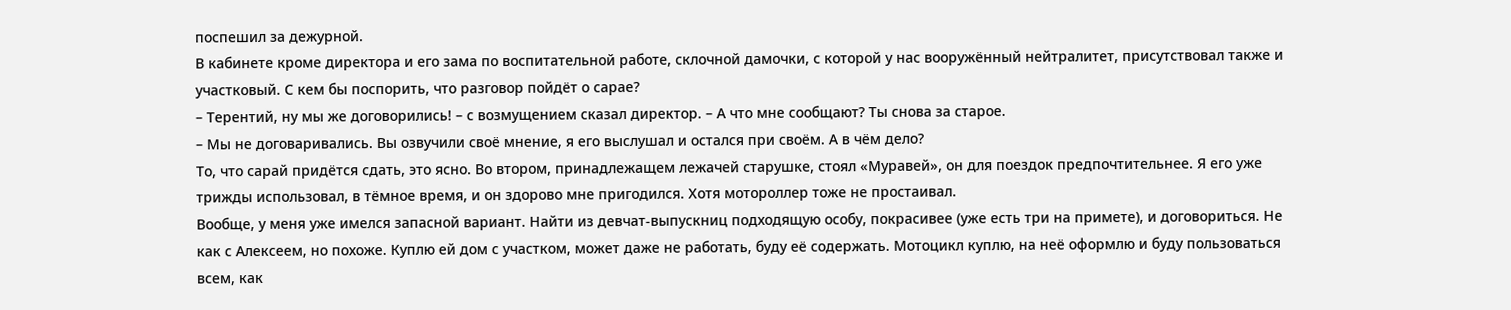поспешил за дежурной.
В кабинете кроме директора и его зама по воспитательной работе, склочной дамочки, с которой у нас вооружённый нейтралитет, присутствовал также и участковый. С кем бы поспорить, что разговор пойдёт о сарае?
– Терентий, ну мы же договорились! – с возмущением сказал директор. – А что мне сообщают? Ты снова за старое.
– Мы не договаривались. Вы озвучили своё мнение, я его выслушал и остался при своём. А в чём дело?
То, что сарай придётся сдать, это ясно. Во втором, принадлежащем лежачей старушке, стоял «Муравей», он для поездок предпочтительнее. Я его уже трижды использовал, в тёмное время, и он здорово мне пригодился. Хотя мотороллер тоже не простаивал.
Вообще, у меня уже имелся запасной вариант. Найти из девчат-выпускниц подходящую особу, покрасивее (уже есть три на примете), и договориться. Не как с Алексеем, но похоже. Куплю ей дом с участком, может даже не работать, буду её содержать. Мотоцикл куплю, на неё оформлю и буду пользоваться всем, как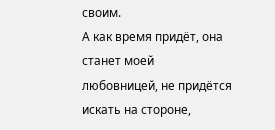своим.
А как время придёт, она станет моей любовницей, не придётся искать на стороне,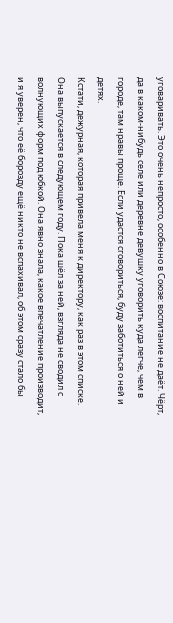уговаривать. Это очень непросто, особенно в Союзе: воспитание не даёт. Чёрт, да в каком-нибудь селе или деревне девушку уговорить куда легче, чем в городе, там нравы проще. Если удастся сговориться, буду заботиться о ней и детях.
Кстати, дежурная, которая привела меня к директору, как раз в этом списке. Она выпускается в следующем году. Пока шёл за ней, взгляда не сводил с волнующих форм под юбкой. Она явно знала, какое впечатление производит, и я уверен, что её борозду ещё никто не вспахивал, об этом сразу стало бы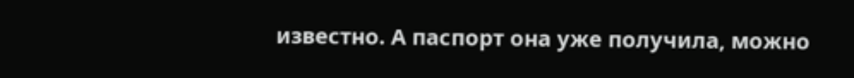известно. А паспорт она уже получила, можно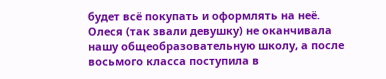будет всё покупать и оформлять на неё.
Олеся (так звали девушку) не оканчивала нашу общеобразовательную школу, а после восьмого класса поступила в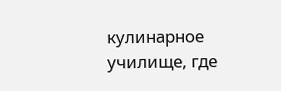кулинарное училище, где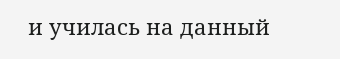и училась на данный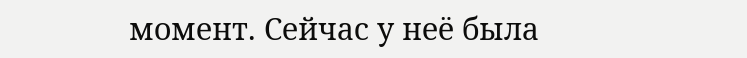момент. Сейчас у неё была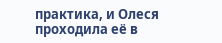практика, и Олеся проходила её в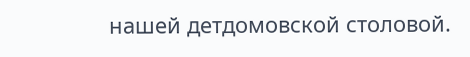нашей детдомовской столовой.